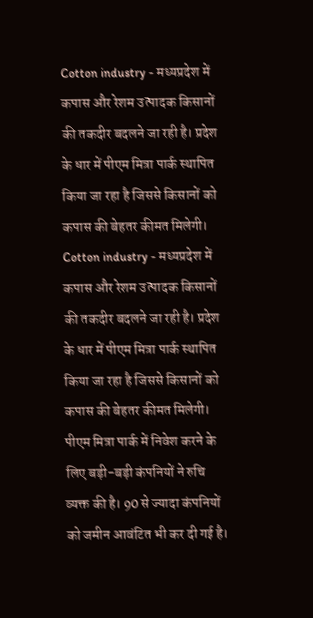Cotton industry - मध्यप्रदेश में कपास और रेशम उत्पादक किसानों की तकदीर बदलने जा रही है। प्रदेश के धार में पीएम मित्रा पार्क स्थापित किया जा रहा है जिससे किसानों को कपास की बेहतर कीमत मिलेगी।
Cotton industry - मध्यप्रदेश में कपास और रेशम उत्पादक किसानों की तकदीर बदलने जा रही है। प्रदेश के धार में पीएम मित्रा पार्क स्थापित किया जा रहा है जिससे किसानों को कपास की बेहतर कीमत मिलेगी। पीएम मित्रा पार्क में निवेश करने के लिए बड़ी-बड़ी कंपनियों ने रुचि व्यक्त की है। 90 से ज्यादा कंपनियों को जमीन आवंटित भी कर दी गई है।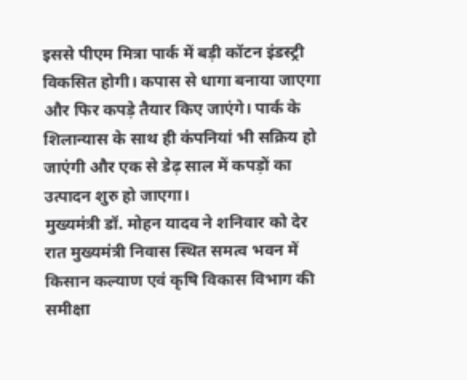इससे पीएम मित्रा पार्क में बड़ी कॉटन इंडस्ट्री विकसित होगी। कपास से धागा बनाया जाएगा और फिर कपड़े तैयार किए जाएंगे। पार्क के शिलान्यास के साथ ही कंपनियां भी सक्रिय हो जाएंगी और एक से डेढ़ साल में कपड़ों का उत्पादन शुरु हो जाएगा।
मुख्यमंत्री डॉ. मोहन यादव ने शनिवार को देर रात मुख्यमंत्री निवास स्थित समत्व भवन में किसान कल्याण एवं कृषि विकास विभाग की समीक्षा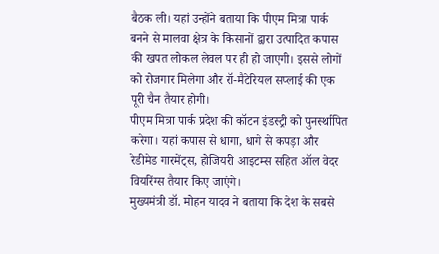बैठक ली। यहां उन्होंने बताया कि पीएम मित्रा पार्क बनने से मालवा क्षेत्र के किसानों द्वारा उत्पादित कपास की खपत लोकल लेवल पर ही हो जाएगी। इससे लोगों को रोजगार मिलेगा और रॉ-मैटेरियल सप्लाई की एक पूरी चैन तैयार होगी।
पीएम मित्रा पार्क प्रदेश की कॉटन इंडस्ट्री को पुनर्स्थापित करेगा। यहां कपास से धागा, धागे से कपड़ा और रेडीमेड गारमेंट्स, होजियरी आइटम्स सहित ऑल वेदर वियरिंग्स तैयार किए जाएंगे।
मुख्यमंत्री डॉ. मोहन यादव ने बताया कि देश के सबसे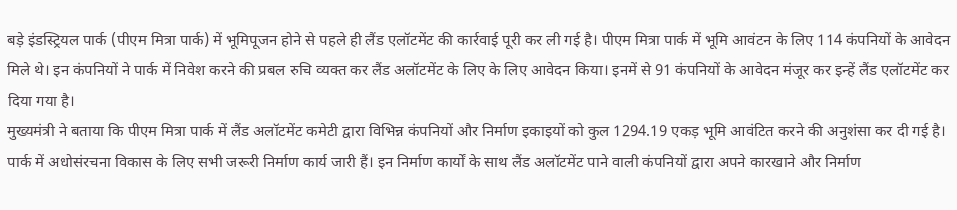बड़े इंडस्ट्रियल पार्क (पीएम मित्रा पार्क) में भूमिपूजन होने से पहले ही लैंड एलॉटमेंट की कार्रवाई पूरी कर ली गई है। पीएम मित्रा पार्क में भूमि आवंटन के लिए 114 कंपनियों के आवेदन मिले थे। इन कंपनियों ने पार्क में निवेश करने की प्रबल रुचि व्यक्त कर लैंड अलॉटमेंट के लिए के लिए आवेदन किया। इनमें से 91 कंपनियों के आवेदन मंजूर कर इन्हें लैंड एलॉटमेंट कर दिया गया है।
मुख्यमंत्री ने बताया कि पीएम मित्रा पार्क में लैंड अलॉटमेंट कमेटी द्वारा विभिन्न कंपनियों और निर्माण इकाइयों को कुल 1294.19 एकड़ भूमि आवंटित करने की अनुशंसा कर दी गई है। पार्क में अधोसंरचना विकास के लिए सभी जरूरी निर्माण कार्य जारी हैं। इन निर्माण कार्यों के साथ लैंड अलॉटमेंट पाने वाली कंपनियों द्वारा अपने कारखाने और निर्माण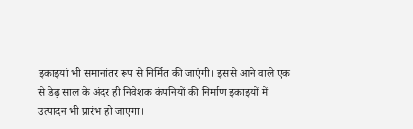इकाइयां भी समानांतर रूप से निर्मित की जाएंगी। इससे आने वाले एक से डेढ़ साल के अंदर ही निवेशक कंपनियों की निर्माण इकाइयों में उत्पादन भी प्रारंभ हो जाएगा।